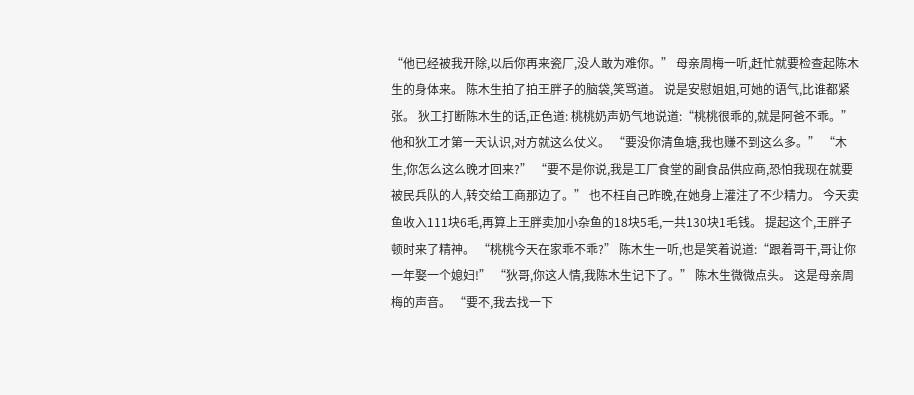“他已经被我开除,以后你再来瓷厂,没人敢为难你。” 母亲周梅一听,赶忙就要检查起陈木生的身体来。 陈木生拍了拍王胖子的脑袋,笑骂道。 说是安慰姐姐,可她的语气,比谁都紧张。 狄工打断陈木生的话,正色道: 桃桃奶声奶气地说道:“桃桃很乖的,就是阿爸不乖。” 他和狄工才第一天认识,对方就这么仗义。 “要没你清鱼塘,我也赚不到这么多。” “木生,你怎么这么晚才回来?” “要不是你说,我是工厂食堂的副食品供应商,恐怕我现在就要被民兵队的人,转交给工商那边了。” 也不枉自己昨晚,在她身上灌注了不少精力。 今天卖鱼收入111块6毛,再算上王胖卖加小杂鱼的18块5毛,一共130块1毛钱。 提起这个,王胖子顿时来了精神。 “桃桃今天在家乖不乖?” 陈木生一听,也是笑着说道:“跟着哥干,哥让你一年娶一个媳妇!” “狄哥,你这人情,我陈木生记下了。” 陈木生微微点头。 这是母亲周梅的声音。 “要不,我去找一下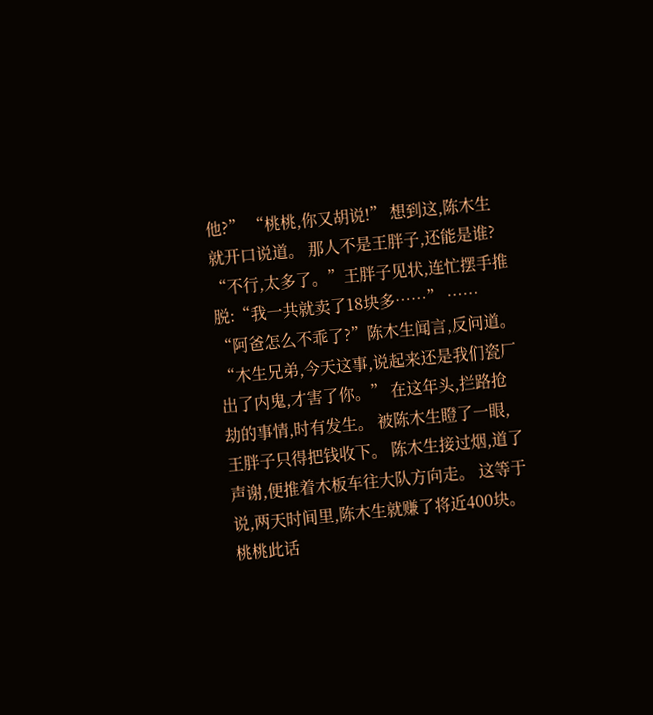他?” “桃桃,你又胡说!” 想到这,陈木生就开口说道。 那人不是王胖子,还能是谁? “不行,太多了。”王胖子见状,连忙摆手推脱:“我一共就卖了18块多……” …… “阿爸怎么不乖了?”陈木生闻言,反问道。 “木生兄弟,今天这事,说起来还是我们瓷厂出了内鬼,才害了你。” 在这年头,拦路抢劫的事情,时有发生。 被陈木生瞪了一眼,王胖子只得把钱收下。 陈木生接过烟,道了声谢,便推着木板车往大队方向走。 这等于说,两天时间里,陈木生就赚了将近400块。 桃桃此话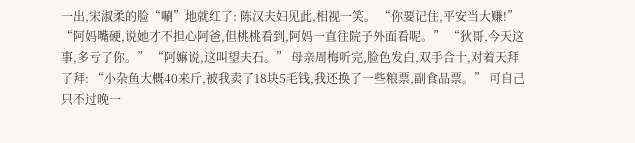一出,宋淑柔的脸“唰”地就红了: 陈汉夫妇见此,相视一笑。 “你要记住,平安当大赚!” “阿妈嘴硬,说她才不担心阿爸,但桃桃看到,阿妈一直往院子外面看呢。” “狄哥,今天这事,多亏了你。” “阿嫲说,这叫望夫石。” 母亲周梅听完,脸色发白,双手合十,对着天拜了拜: “小杂鱼大概40来斤,被我卖了18块5毛钱,我还换了一些粮票,副食品票。” 可自己只不过晚一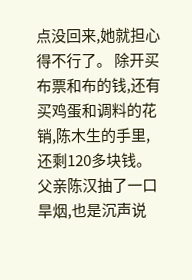点没回来,她就担心得不行了。 除开买布票和布的钱,还有买鸡蛋和调料的花销,陈木生的手里,还剩120多块钱。 父亲陈汉抽了一口旱烟,也是沉声说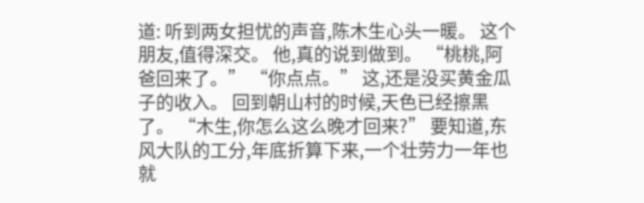道: 听到两女担忧的声音,陈木生心头一暖。 这个朋友,值得深交。 他,真的说到做到。 “桃桃,阿爸回来了。” “你点点。” 这,还是没买黄金瓜子的收入。 回到朝山村的时候,天色已经擦黑了。 “木生,你怎么这么晚才回来?” 要知道,东风大队的工分,年底折算下来,一个壮劳力一年也就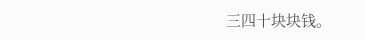三四十块块钱。